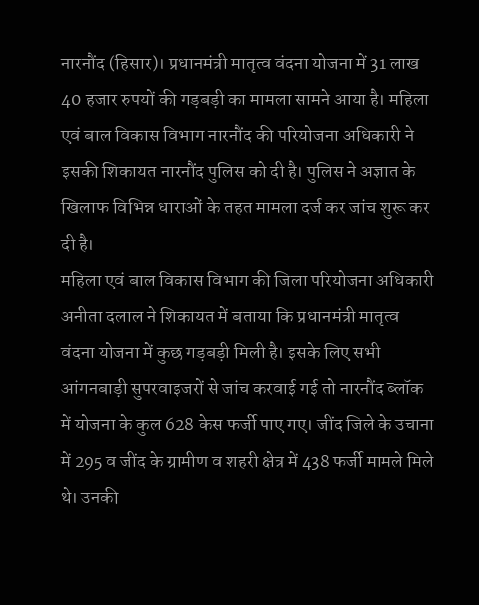नारनौंद (हिसार)। प्रधानमंत्री मातृत्व वंदना योजना में 31 लाख 40 हजार रुपयों की गड़बड़ी का मामला सामने आया है। महिला एवं बाल विकास विभाग नारनौंद की परियोजना अधिकारी ने इसकी शिकायत नारनौंद पुलिस को दी है। पुलिस ने अज्ञात के खिलाफ विभिन्न धाराओं के तहत मामला दर्ज कर जांच शुरू कर दी है।
महिला एवं बाल विकास विभाग की जिला परियोजना अधिकारी अनीता दलाल ने शिकायत में बताया कि प्रधानमंत्री मातृत्व वंदना योजना में कुछ गड़बड़ी मिली है। इसके लिए सभी आंगनबाड़ी सुपरवाइजरों से जांच करवाई गई तो नारनौंद ब्लॉक में योजना के कुल 628 केस फर्जी पाए गए। जींद जिले के उचाना में 295 व जींद के ग्रामीण व शहरी क्षेत्र में 438 फर्जी मामले मिले थे। उनकी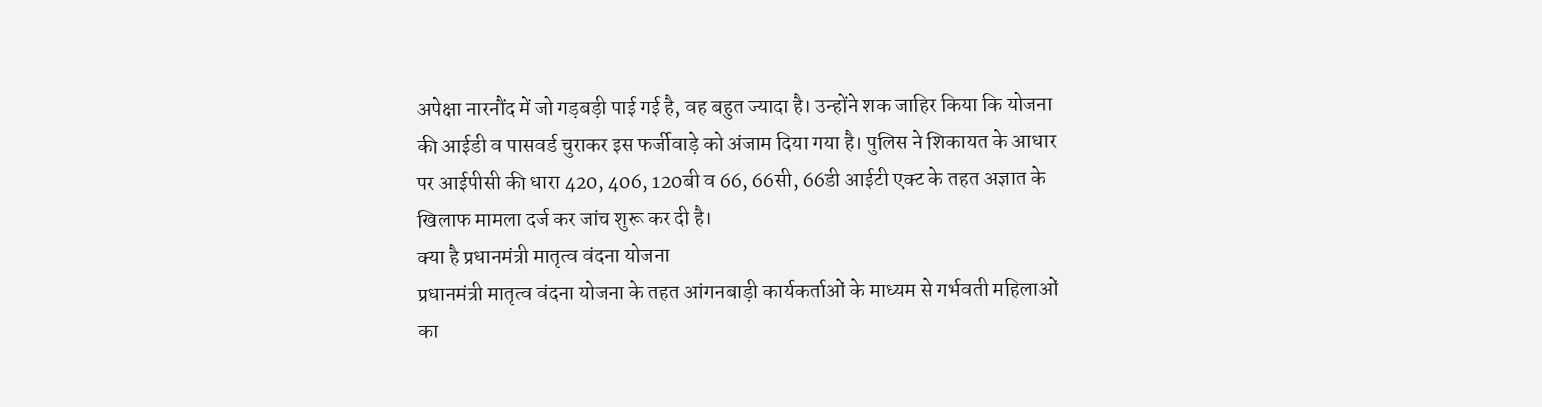अपेक्षा नारनौंद में जो गड़बड़ी पाई गई है, वह बहुत ज्यादा है। उन्होंने शक जाहिर किया कि योजना की आईडी व पासवर्ड चुराकर इस फर्जीवाड़े को अंजाम दिया गया है। पुलिस ने शिकायत के आधार पर आईपीसी की धारा 420, 406, 120बी व 66, 66सी, 66डी आईटी एक्ट के तहत अज्ञात के खिलाफ मामला दर्ज कर जांच शुरू कर दी है।
क्या है प्रधानमंत्री मातृत्व वंदना योजना
प्रधानमंत्री मातृत्व वंदना योजना के तहत आंगनबाड़ी कार्यकर्ताओं के माध्यम से गर्भवती महिलाओं का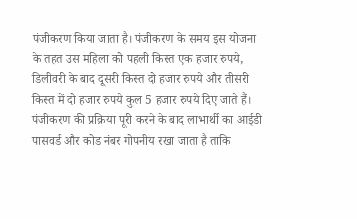पंजीकरण किया जाता है। पंजीकरण के समय इस योजना के तहत उस महिला को पहली किस्त एक हजार रुपये, डिलीवरी के बाद दूसरी किस्त दो हजार रुपये और तीसरी किस्त में दो हजार रुपये कुल 5 हजार रुपये दिए जाते हैं। पंजीकरण की प्रक्रिया पूरी करने के बाद लाभार्थी का आईडी पासवर्ड और कोड नंबर गोपनीय रखा जाता है ताकि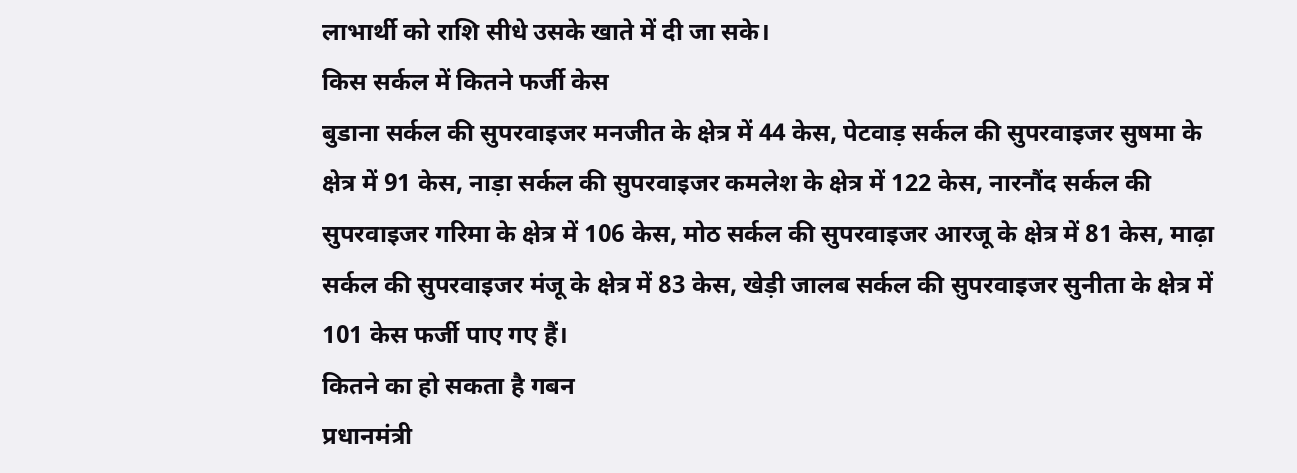लाभार्थी को राशि सीधे उसके खाते में दी जा सके।
किस सर्कल में कितने फर्जी केस
बुडाना सर्कल की सुपरवाइजर मनजीत के क्षेत्र में 44 केस, पेटवाड़ सर्कल की सुपरवाइजर सुषमा के क्षेत्र में 91 केस, नाड़ा सर्कल की सुपरवाइजर कमलेश के क्षेत्र में 122 केस, नारनौंद सर्कल की सुपरवाइजर गरिमा के क्षेत्र में 106 केस, मोठ सर्कल की सुपरवाइजर आरजू के क्षेत्र में 81 केस, माढ़ा सर्कल की सुपरवाइजर मंजू के क्षेत्र में 83 केस, खेड़ी जालब सर्कल की सुपरवाइजर सुनीता के क्षेत्र में 101 केस फर्जी पाए गए हैं।
कितने का हो सकता है गबन
प्रधानमंत्री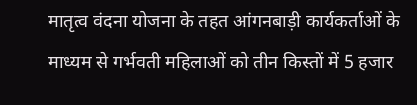मातृत्व वंदना योजना के तहत आंगनबाड़ी कार्यकर्ताओं के माध्यम से गर्भवती महिलाओं को तीन किस्तों में 5 हजार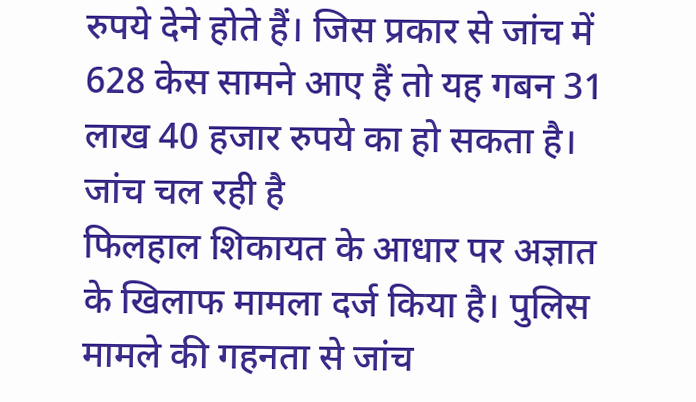रुपये देने होते हैं। जिस प्रकार से जांच में 628 केस सामने आए हैं तो यह गबन 31 लाख 40 हजार रुपये का हो सकता है।
जांच चल रही है
फिलहाल शिकायत के आधार पर अज्ञात के खिलाफ मामला दर्ज किया है। पुलिस मामले की गहनता से जांच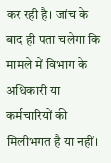कर रही है। जांच के बाद ही पता चलेगा कि मामले में विभाग के अधिकारी या कर्मचारियों की मिलीभगत है या नहीं।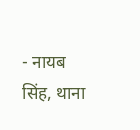- नायब सिंह, थाना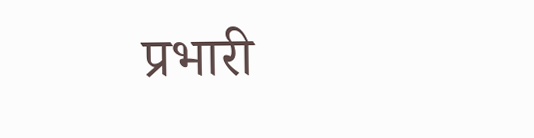प्रभारी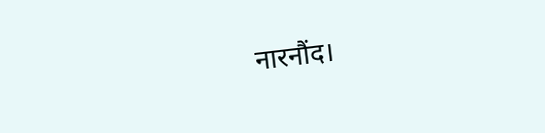नारनौंद।